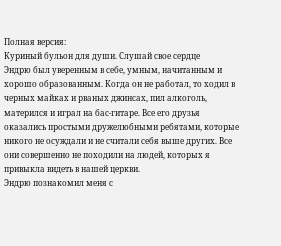Полная версия:
Куриный бульон для души. Слушай свое сердце
Эндрю был уверенным в себе, умным, начитанным и хорошо образованным. Когда он не работал, то ходил в черных майках и рваных джинсах, пил алкоголь, матерился и играл на бас-гитаре. Все его друзья оказались простыми дружелюбными ребятами, которые никого не осуждали и не считали себя выше других. Все они совершенно не походили на людей, которых я привыкла видеть в нашей церкви.
Эндрю познакомил меня с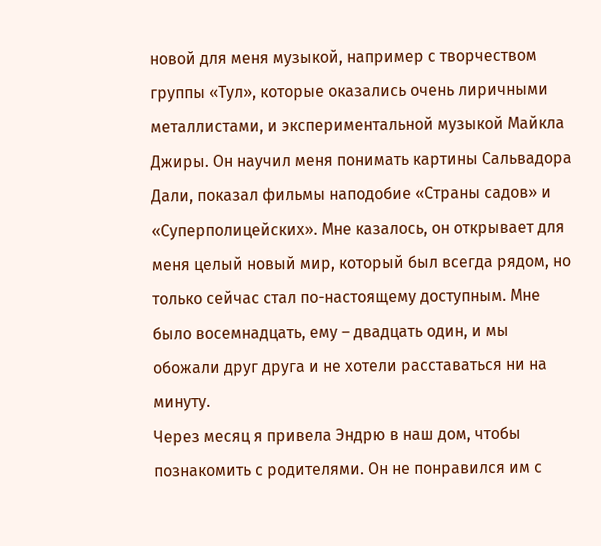новой для меня музыкой, например с творчеством группы «Тул», которые оказались очень лиричными металлистами, и экспериментальной музыкой Майкла Джиры. Он научил меня понимать картины Сальвадора Дали, показал фильмы наподобие «Страны садов» и «Суперполицейских». Мне казалось, он открывает для меня целый новый мир, который был всегда рядом, но только сейчас стал по-настоящему доступным. Мне было восемнадцать, ему – двадцать один, и мы обожали друг друга и не хотели расставаться ни на минуту.
Через месяц я привела Эндрю в наш дом, чтобы познакомить с родителями. Он не понравился им с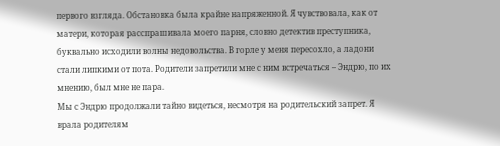первого взгляда. Обстановка была крайне напряженной. Я чувствовала, как от матери, которая расспрашивала моего парня, словно детектив преступника, буквально исходили волны недовольства. В горле у меня пересохло, а ладони стали липкими от пота. Родители запретили мне с ним встречаться – Эндрю, по их мнению, был мне не пара.
Мы с Эндрю продолжали тайно видеться, несмотря на родительский запрет. Я врала родителям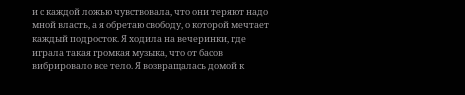и с каждой ложью чувствовала, что они теряют надо мной власть, а я обретаю свободу, о которой мечтает каждый подросток. Я ходила на вечеринки, где играла такая громкая музыка, что от басов вибрировало все тело. Я возвращалась домой к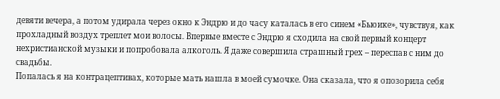девяти вечера, а потом удирала через окно к Эндрю и до часу каталась в его синем «Бьюике», чувствуя, как прохладный воздух треплет мои волосы. Впервые вместе с Эндрю я сходила на свой первый концерт нехристианской музыки и попробовала алкоголь. Я даже совершила страшный грех – переспав с ним до свадьбы.
Попалась я на контрацептивах, которые мать нашла в моей сумочке. Она сказала, что я опозорила себя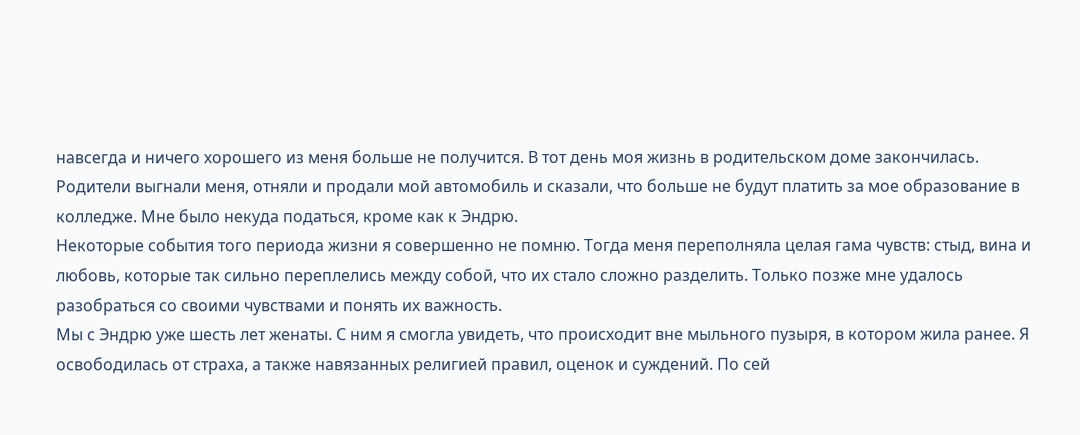навсегда и ничего хорошего из меня больше не получится. В тот день моя жизнь в родительском доме закончилась. Родители выгнали меня, отняли и продали мой автомобиль и сказали, что больше не будут платить за мое образование в колледже. Мне было некуда податься, кроме как к Эндрю.
Некоторые события того периода жизни я совершенно не помню. Тогда меня переполняла целая гама чувств: стыд, вина и любовь, которые так сильно переплелись между собой, что их стало сложно разделить. Только позже мне удалось разобраться со своими чувствами и понять их важность.
Мы с Эндрю уже шесть лет женаты. С ним я смогла увидеть, что происходит вне мыльного пузыря, в котором жила ранее. Я освободилась от страха, а также навязанных религией правил, оценок и суждений. По сей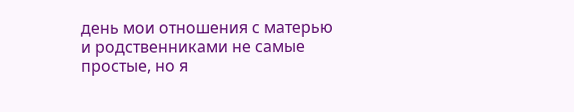день мои отношения с матерью и родственниками не самые простые, но я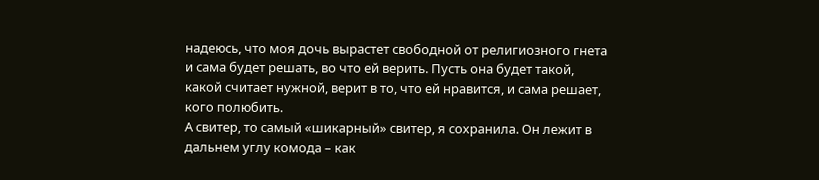надеюсь, что моя дочь вырастет свободной от религиозного гнета и сама будет решать, во что ей верить. Пусть она будет такой, какой считает нужной, верит в то, что ей нравится, и сама решает, кого полюбить.
А свитер, то самый «шикарный» свитер, я сохранила. Он лежит в дальнем углу комода – как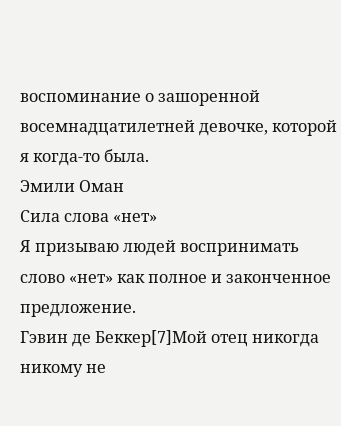воспоминание о зашоренной восемнадцатилетней девочке, которой я когда-то была.
Эмили Оман
Сила слова «нет»
Я призываю людей воспринимать слово «нет» как полное и законченное предложение.
Гэвин де Беккер[7]Мой отец никогда никому не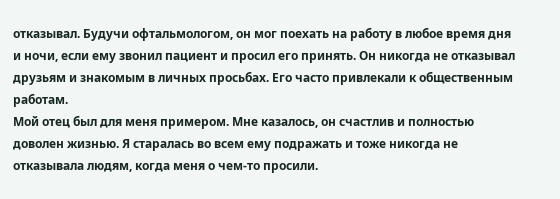отказывал. Будучи офтальмологом, он мог поехать на работу в любое время дня и ночи, если ему звонил пациент и просил его принять. Он никогда не отказывал друзьям и знакомым в личных просьбах. Его часто привлекали к общественным работам.
Мой отец был для меня примером. Мне казалось, он счастлив и полностью доволен жизнью. Я старалась во всем ему подражать и тоже никогда не отказывала людям, когда меня о чем-то просили.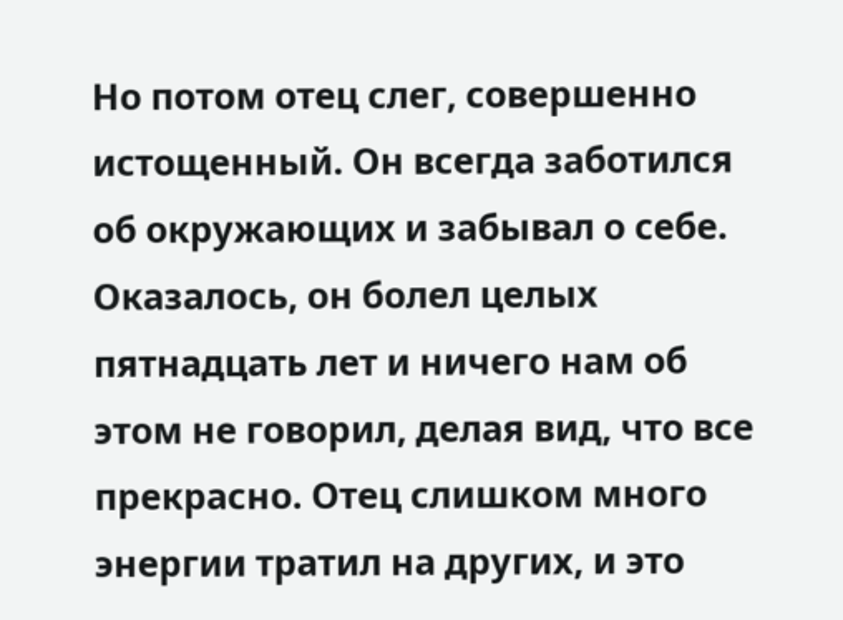Но потом отец слег, совершенно истощенный. Он всегда заботился об окружающих и забывал о себе. Оказалось, он болел целых пятнадцать лет и ничего нам об этом не говорил, делая вид, что все прекрасно. Отец слишком много энергии тратил на других, и это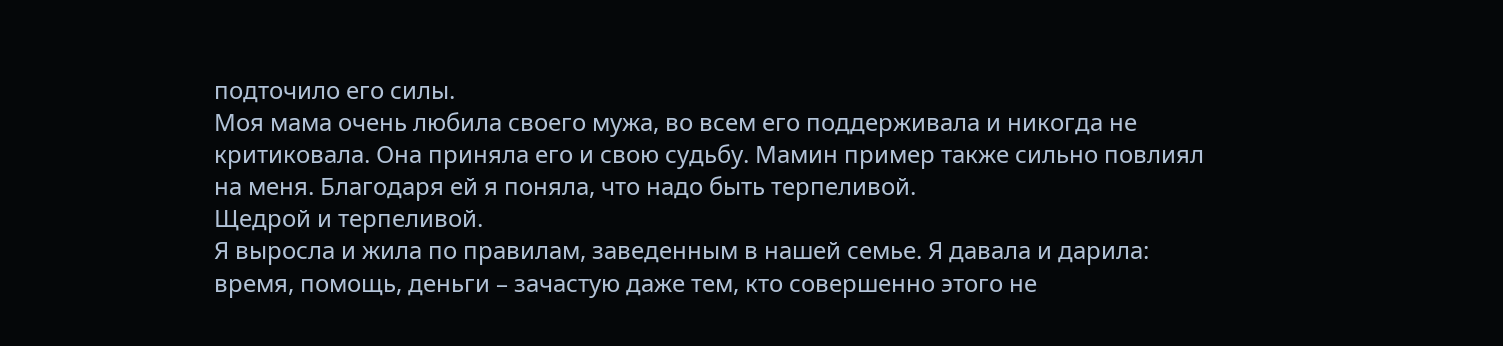подточило его силы.
Моя мама очень любила своего мужа, во всем его поддерживала и никогда не критиковала. Она приняла его и свою судьбу. Мамин пример также сильно повлиял на меня. Благодаря ей я поняла, что надо быть терпеливой.
Щедрой и терпеливой.
Я выросла и жила по правилам, заведенным в нашей семье. Я давала и дарила: время, помощь, деньги – зачастую даже тем, кто совершенно этого не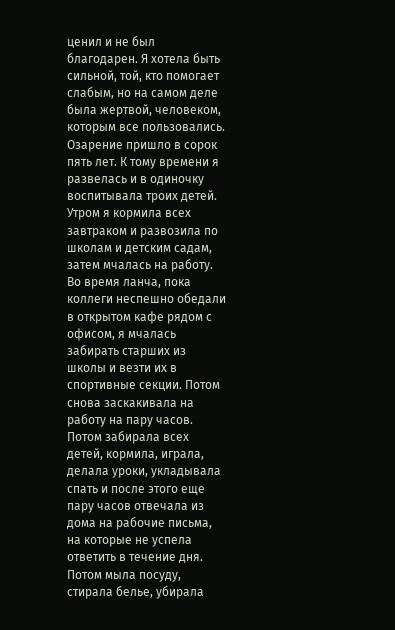ценил и не был благодарен. Я хотела быть сильной, той, кто помогает слабым, но на самом деле была жертвой, человеком, которым все пользовались.
Озарение пришло в сорок пять лет. К тому времени я развелась и в одиночку воспитывала троих детей. Утром я кормила всех завтраком и развозила по школам и детским садам, затем мчалась на работу. Во время ланча, пока коллеги неспешно обедали в открытом кафе рядом с офисом, я мчалась забирать старших из школы и везти их в спортивные секции. Потом снова заскакивала на работу на пару часов. Потом забирала всех детей, кормила, играла, делала уроки, укладывала спать и после этого еще пару часов отвечала из дома на рабочие письма, на которые не успела ответить в течение дня. Потом мыла посуду, стирала белье, убирала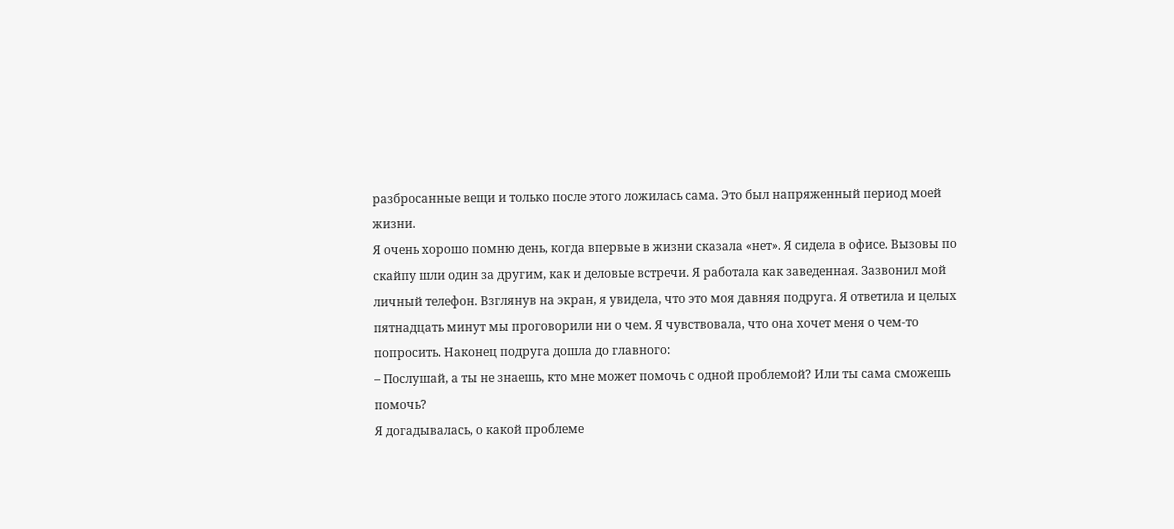разбросанные вещи и только после этого ложилась сама. Это был напряженный период моей жизни.
Я очень хорошо помню день, когда впервые в жизни сказала «нет». Я сидела в офисе. Вызовы по скайпу шли один за другим, как и деловые встречи. Я работала как заведенная. Зазвонил мой личный телефон. Взглянув на экран, я увидела, что это моя давняя подруга. Я ответила и целых пятнадцать минут мы проговорили ни о чем. Я чувствовала, что она хочет меня о чем-то попросить. Наконец подруга дошла до главного:
– Послушай, а ты не знаешь, кто мне может помочь с одной проблемой? Или ты сама сможешь помочь?
Я догадывалась, о какой проблеме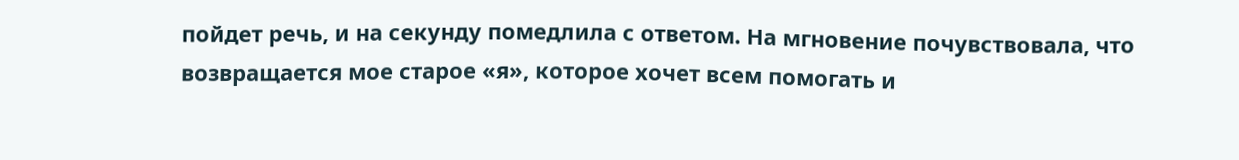пойдет речь, и на секунду помедлила с ответом. На мгновение почувствовала, что возвращается мое старое «я», которое хочет всем помогать и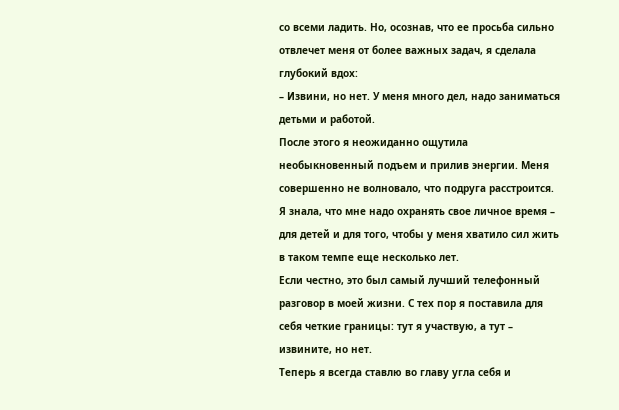со всеми ладить. Но, осознав, что ее просьба сильно отвлечет меня от более важных задач, я сделала глубокий вдох:
– Извини, но нет. У меня много дел, надо заниматься детьми и работой.
После этого я неожиданно ощутила необыкновенный подъем и прилив энергии. Меня совершенно не волновало, что подруга расстроится. Я знала, что мне надо охранять свое личное время – для детей и для того, чтобы у меня хватило сил жить в таком темпе еще несколько лет.
Если честно, это был самый лучший телефонный разговор в моей жизни. С тех пор я поставила для себя четкие границы: тут я участвую, а тут – извините, но нет.
Теперь я всегда ставлю во главу угла себя и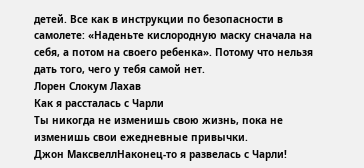детей. Все как в инструкции по безопасности в самолете: «Наденьте кислородную маску сначала на себя, а потом на своего ребенка». Потому что нельзя дать того, чего у тебя самой нет.
Лорен Слокум Лахав
Как я рассталась с Чарли
Ты никогда не изменишь свою жизнь, пока не изменишь свои ежедневные привычки.
Джон МаксвеллНаконец-то я развелась с Чарли!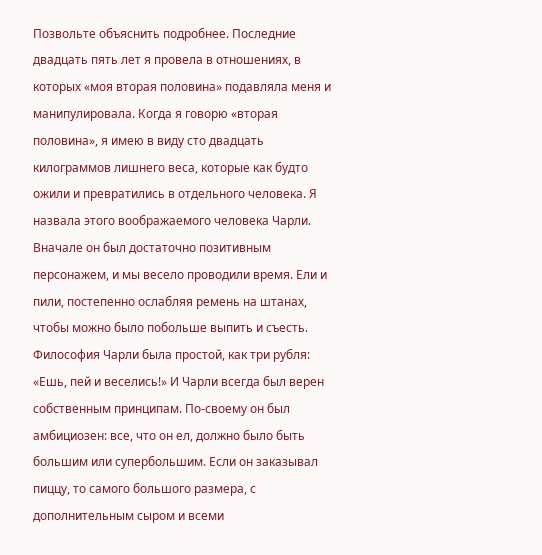Позвольте объяснить подробнее. Последние двадцать пять лет я провела в отношениях, в которых «моя вторая половина» подавляла меня и манипулировала. Когда я говорю «вторая половина», я имею в виду сто двадцать килограммов лишнего веса, которые как будто ожили и превратились в отдельного человека. Я назвала этого воображаемого человека Чарли.
Вначале он был достаточно позитивным персонажем, и мы весело проводили время. Ели и пили, постепенно ослабляя ремень на штанах, чтобы можно было побольше выпить и съесть. Философия Чарли была простой, как три рубля: «Ешь, пей и веселись!» И Чарли всегда был верен собственным принципам. По-своему он был амбициозен: все, что он ел, должно было быть большим или супербольшим. Если он заказывал пиццу, то самого большого размера, с дополнительным сыром и всеми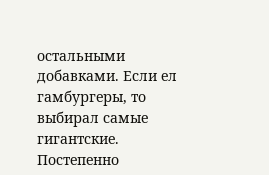остальными добавками. Если ел гамбургеры, то выбирал самые гигантские.
Постепенно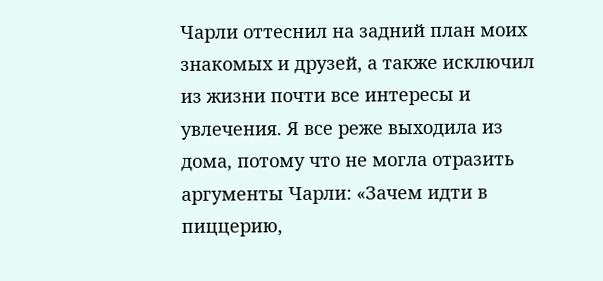Чарли оттеснил на задний план моих знакомых и друзей, а также исключил из жизни почти все интересы и увлечения. Я все реже выходила из дома, потому что не могла отразить аргументы Чарли: «Зачем идти в пиццерию,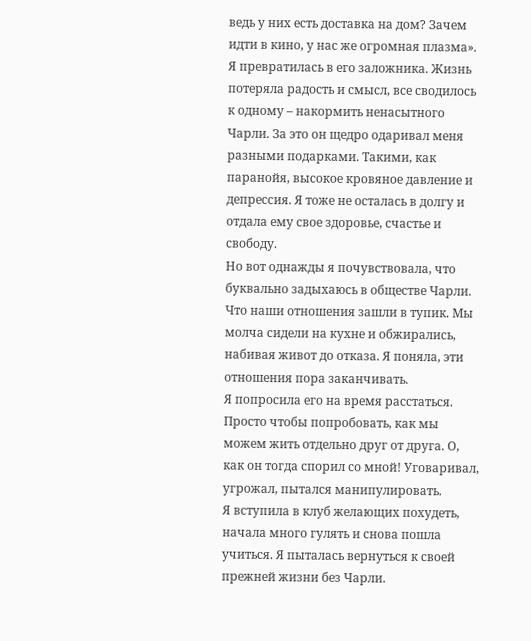ведь у них есть доставка на дом? Зачем идти в кино, у нас же огромная плазма».
Я превратилась в его заложника. Жизнь потеряла радость и смысл, все сводилось к одному – накормить ненасытного Чарли. За это он щедро одаривал меня разными подарками. Такими, как паранойя, высокое кровяное давление и депрессия. Я тоже не осталась в долгу и отдала ему свое здоровье, счастье и свободу.
Но вот однажды я почувствовала, что буквально задыхаюсь в обществе Чарли. Что наши отношения зашли в тупик. Мы молча сидели на кухне и обжирались, набивая живот до отказа. Я поняла, эти отношения пора заканчивать.
Я попросила его на время расстаться. Просто чтобы попробовать, как мы можем жить отдельно друг от друга. О, как он тогда спорил со мной! Уговаривал, угрожал, пытался манипулировать.
Я вступила в клуб желающих похудеть, начала много гулять и снова пошла учиться. Я пыталась вернуться к своей прежней жизни без Чарли.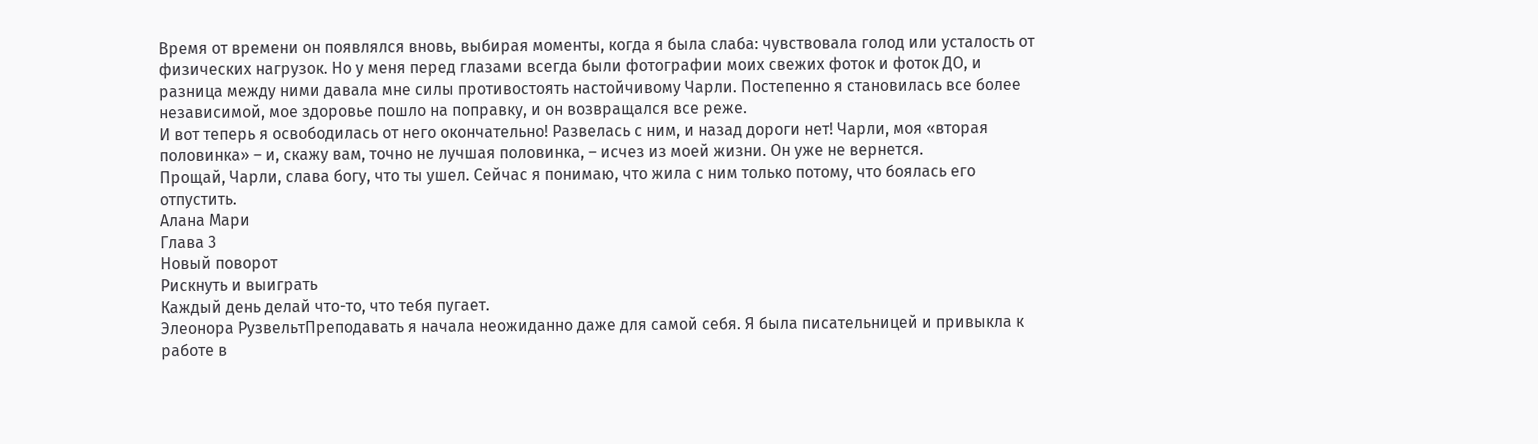Время от времени он появлялся вновь, выбирая моменты, когда я была слаба: чувствовала голод или усталость от физических нагрузок. Но у меня перед глазами всегда были фотографии моих свежих фоток и фоток ДО, и разница между ними давала мне силы противостоять настойчивому Чарли. Постепенно я становилась все более независимой, мое здоровье пошло на поправку, и он возвращался все реже.
И вот теперь я освободилась от него окончательно! Развелась с ним, и назад дороги нет! Чарли, моя «вторая половинка» – и, скажу вам, точно не лучшая половинка, – исчез из моей жизни. Он уже не вернется.
Прощай, Чарли, слава богу, что ты ушел. Сейчас я понимаю, что жила с ним только потому, что боялась его отпустить.
Алана Мари
Глава 3
Новый поворот
Рискнуть и выиграть
Каждый день делай что-то, что тебя пугает.
Элеонора РузвельтПреподавать я начала неожиданно даже для самой себя. Я была писательницей и привыкла к работе в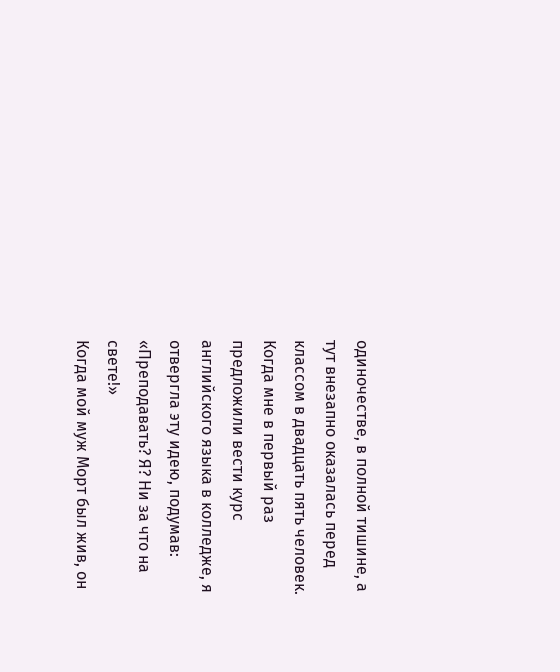одиночестве, в полной тишине, а тут внезапно оказалась перед классом в двадцать пять человек. Когда мне в первый раз предложили вести курс английского языка в колледже, я отвергла эту идею, подумав: «Преподавать? Я? Ни за что на свете!»
Когда мой муж Морт был жив, он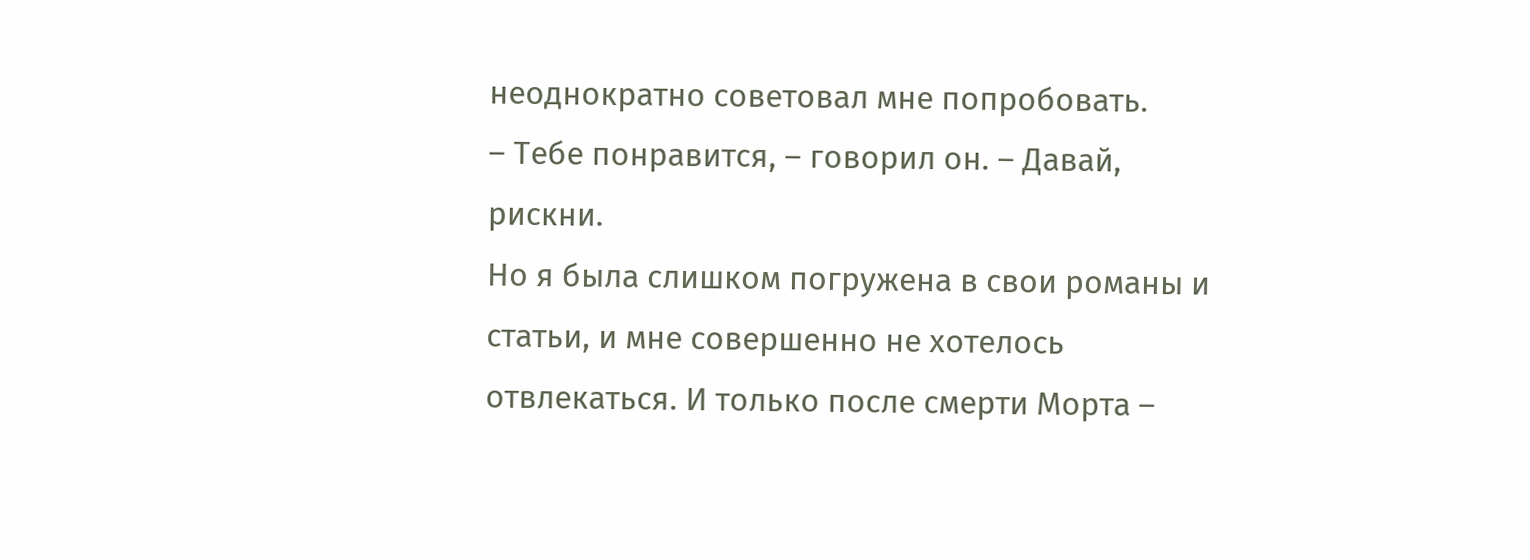неоднократно советовал мне попробовать.
– Тебе понравится, – говорил он. – Давай, рискни.
Но я была слишком погружена в свои романы и статьи, и мне совершенно не хотелось отвлекаться. И только после смерти Морта –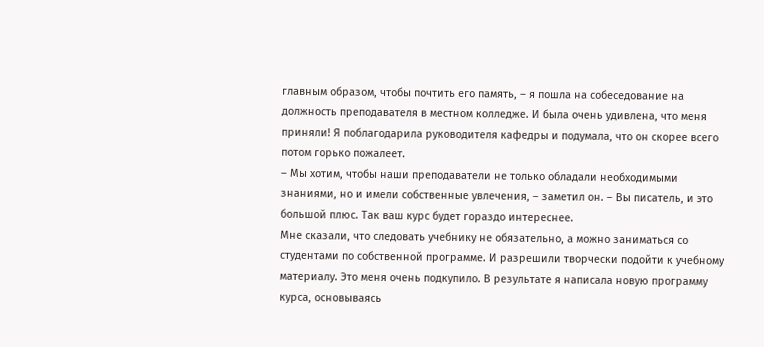главным образом, чтобы почтить его память, – я пошла на собеседование на должность преподавателя в местном колледже. И была очень удивлена, что меня приняли! Я поблагодарила руководителя кафедры и подумала, что он скорее всего потом горько пожалеет.
– Мы хотим, чтобы наши преподаватели не только обладали необходимыми знаниями, но и имели собственные увлечения, – заметил он. – Вы писатель, и это большой плюс. Так ваш курс будет гораздо интереснее.
Мне сказали, что следовать учебнику не обязательно, а можно заниматься со студентами по собственной программе. И разрешили творчески подойти к учебному материалу. Это меня очень подкупило. В результате я написала новую программу курса, основываясь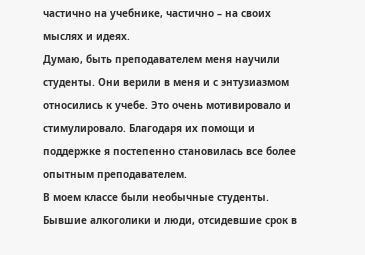частично на учебнике, частично – на своих мыслях и идеях.
Думаю, быть преподавателем меня научили студенты. Они верили в меня и с энтузиазмом относились к учебе. Это очень мотивировало и стимулировало. Благодаря их помощи и поддержке я постепенно становилась все более опытным преподавателем.
В моем классе были необычные студенты. Бывшие алкоголики и люди, отсидевшие срок в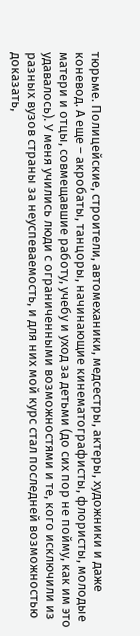тюрьме. Полицейские, строители, автомеханики, медсестры, актеры, художники и даже коневод. А еще – акробаты, танцоры, начинающие кинематографисты, флористы, молодые матери и отцы, совмещавшие работу, учебу и уход за детьми (до сих пор не пойму, как им это удавалось). У меня учились люди с ограниченными возможностями и те, кого исключили из разных вузов страны за неуспеваемость, и для них мой курс стал последней возможностью доказать,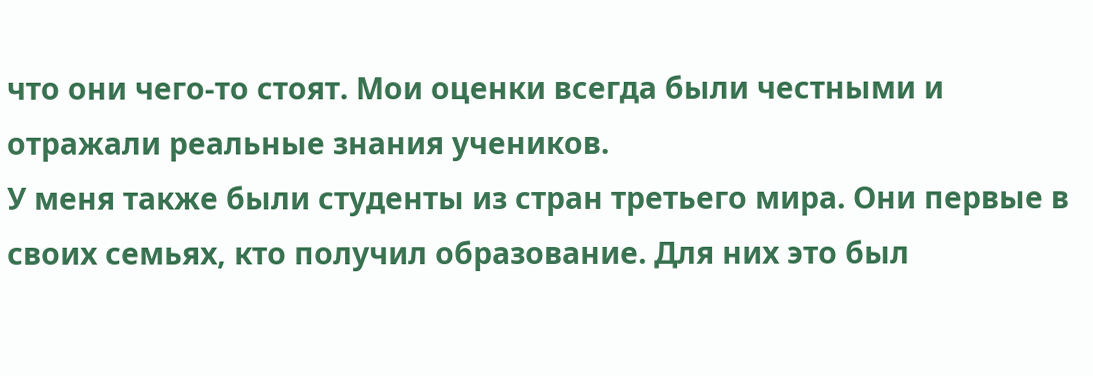что они чего-то стоят. Мои оценки всегда были честными и отражали реальные знания учеников.
У меня также были студенты из стран третьего мира. Они первые в своих семьях, кто получил образование. Для них это был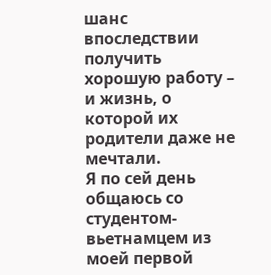шанс впоследствии получить хорошую работу – и жизнь, о которой их родители даже не мечтали.
Я по сей день общаюсь со студентом-вьетнамцем из моей первой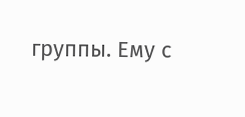группы. Ему с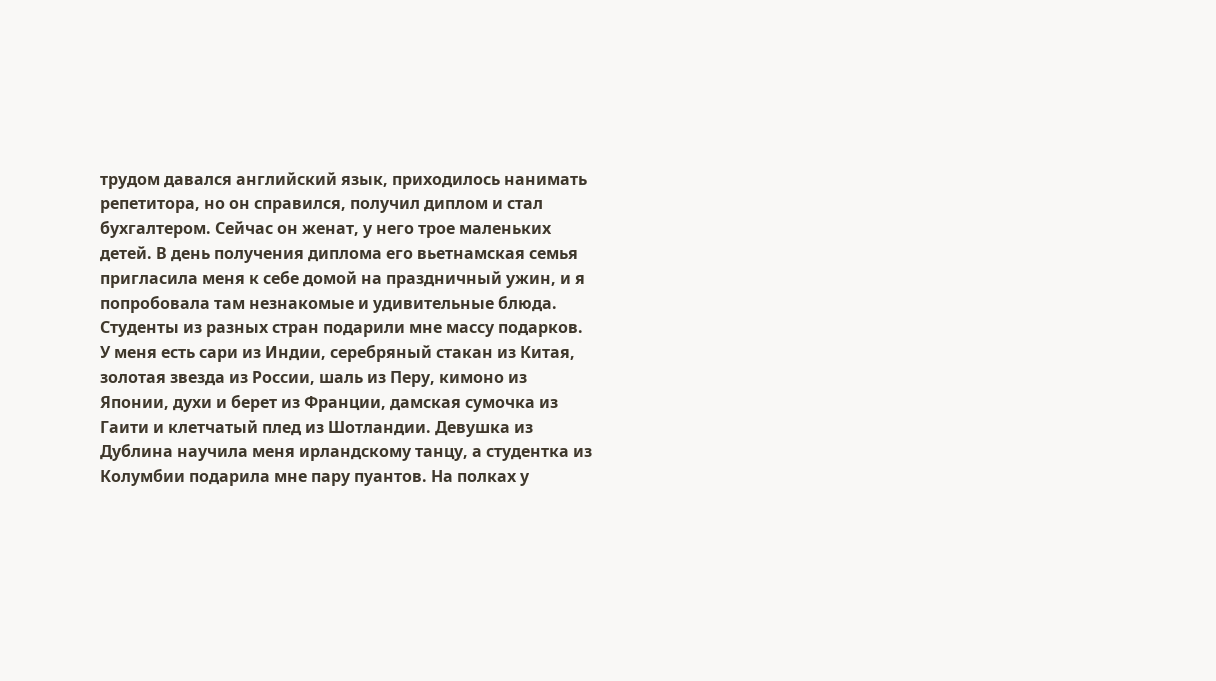трудом давался английский язык, приходилось нанимать репетитора, но он справился, получил диплом и стал бухгалтером. Сейчас он женат, у него трое маленьких детей. В день получения диплома его вьетнамская семья пригласила меня к себе домой на праздничный ужин, и я попробовала там незнакомые и удивительные блюда.
Студенты из разных стран подарили мне массу подарков. У меня есть сари из Индии, серебряный стакан из Китая, золотая звезда из России, шаль из Перу, кимоно из Японии, духи и берет из Франции, дамская сумочка из Гаити и клетчатый плед из Шотландии. Девушка из Дублина научила меня ирландскому танцу, а студентка из Колумбии подарила мне пару пуантов. На полках у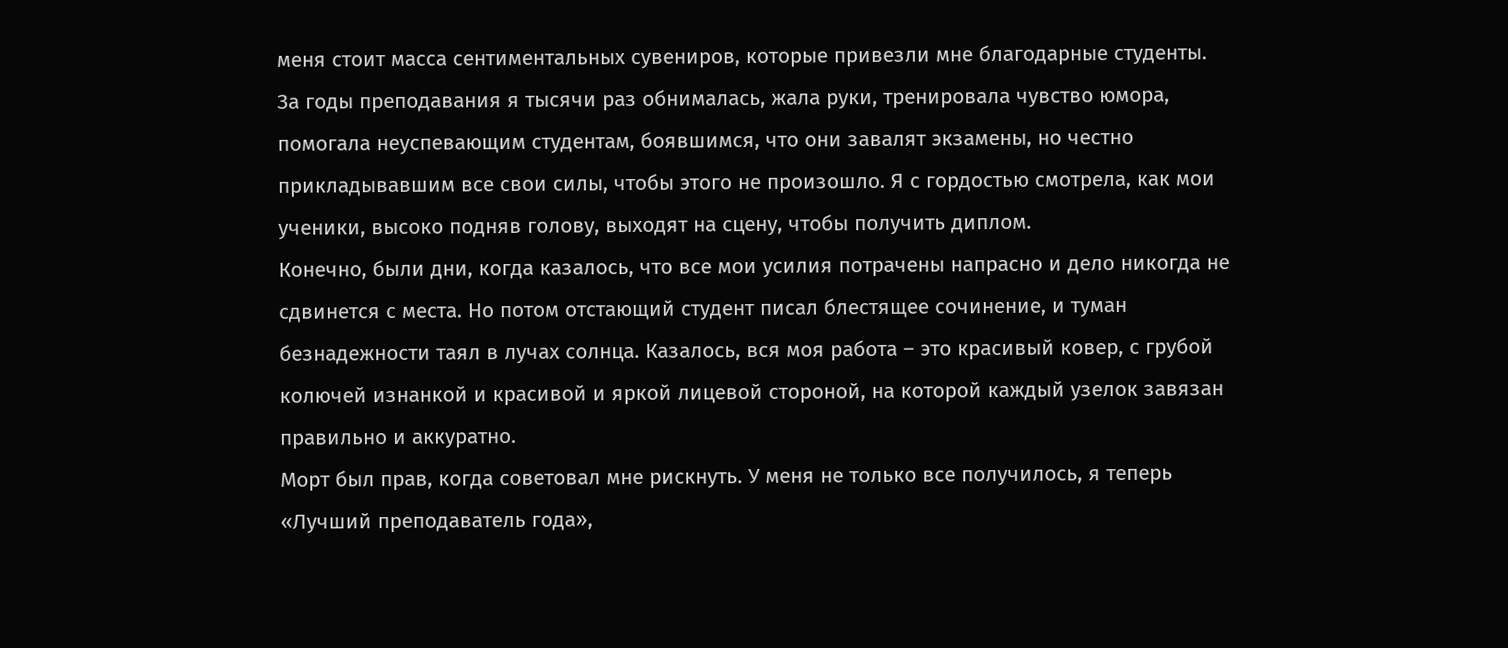меня стоит масса сентиментальных сувениров, которые привезли мне благодарные студенты.
За годы преподавания я тысячи раз обнималась, жала руки, тренировала чувство юмора, помогала неуспевающим студентам, боявшимся, что они завалят экзамены, но честно прикладывавшим все свои силы, чтобы этого не произошло. Я с гордостью смотрела, как мои ученики, высоко подняв голову, выходят на сцену, чтобы получить диплом.
Конечно, были дни, когда казалось, что все мои усилия потрачены напрасно и дело никогда не сдвинется с места. Но потом отстающий студент писал блестящее сочинение, и туман безнадежности таял в лучах солнца. Казалось, вся моя работа – это красивый ковер, с грубой колючей изнанкой и красивой и яркой лицевой стороной, на которой каждый узелок завязан правильно и аккуратно.
Морт был прав, когда советовал мне рискнуть. У меня не только все получилось, я теперь «Лучший преподаватель года»,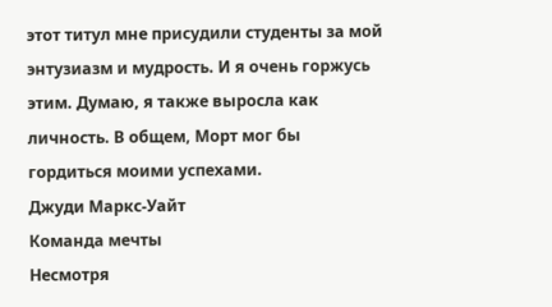этот титул мне присудили студенты за мой энтузиазм и мудрость. И я очень горжусь этим. Думаю, я также выросла как личность. В общем, Морт мог бы гордиться моими успехами.
Джуди Маркс-Уайт
Команда мечты
Несмотря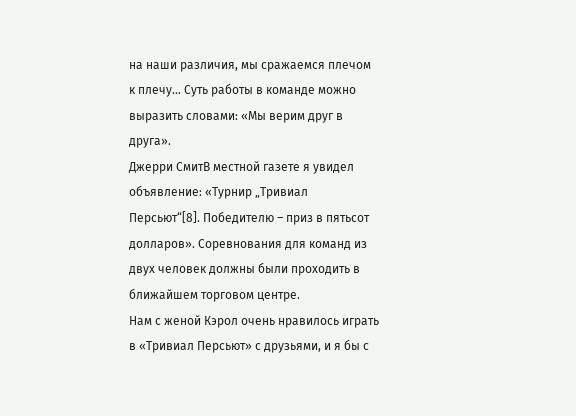на наши различия, мы сражаемся плечом к плечу… Суть работы в команде можно выразить словами: «Мы верим друг в друга».
Джерри СмитВ местной газете я увидел объявление: «Турнир „Тривиал Персьют“[8]. Победителю – приз в пятьсот долларов». Соревнования для команд из двух человек должны были проходить в ближайшем торговом центре.
Нам с женой Кэрол очень нравилось играть в «Тривиал Персьют» с друзьями, и я бы с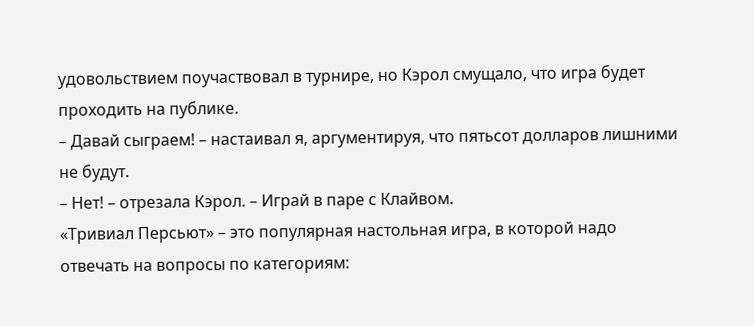удовольствием поучаствовал в турнире, но Кэрол смущало, что игра будет проходить на публике.
– Давай сыграем! – настаивал я, аргументируя, что пятьсот долларов лишними не будут.
– Нет! – отрезала Кэрол. – Играй в паре с Клайвом.
«Тривиал Персьют» – это популярная настольная игра, в которой надо отвечать на вопросы по категориям: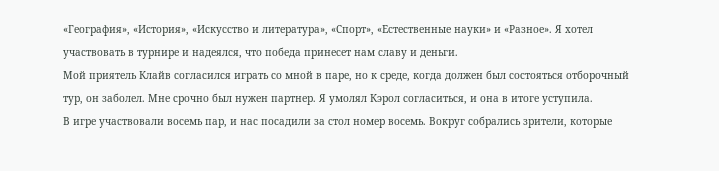«География», «История», «Искусство и литература», «Спорт», «Естественные науки» и «Разное». Я хотел участвовать в турнире и надеялся, что победа принесет нам славу и деньги.
Мой приятель Клайв согласился играть со мной в паре, но к среде, когда должен был состояться отборочный тур, он заболел. Мне срочно был нужен партнер. Я умолял Кэрол согласиться, и она в итоге уступила.
В игре участвовали восемь пар, и нас посадили за стол номер восемь. Вокруг собрались зрители, которые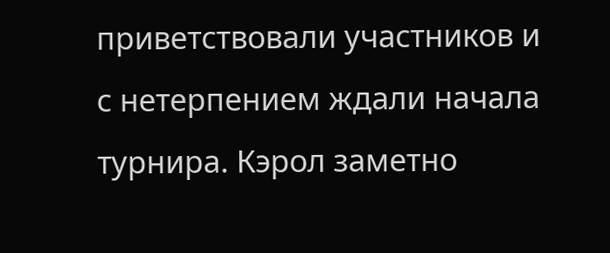приветствовали участников и с нетерпением ждали начала турнира. Кэрол заметно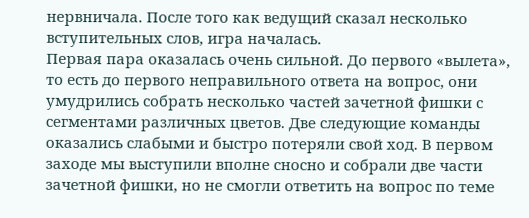нервничала. После того как ведущий сказал несколько вступительных слов, игра началась.
Первая пара оказалась очень сильной. До первого «вылета», то есть до первого неправильного ответа на вопрос, они умудрились собрать несколько частей зачетной фишки с сегментами различных цветов. Две следующие команды оказались слабыми и быстро потеряли свой ход. В первом заходе мы выступили вполне сносно и собрали две части зачетной фишки, но не смогли ответить на вопрос по теме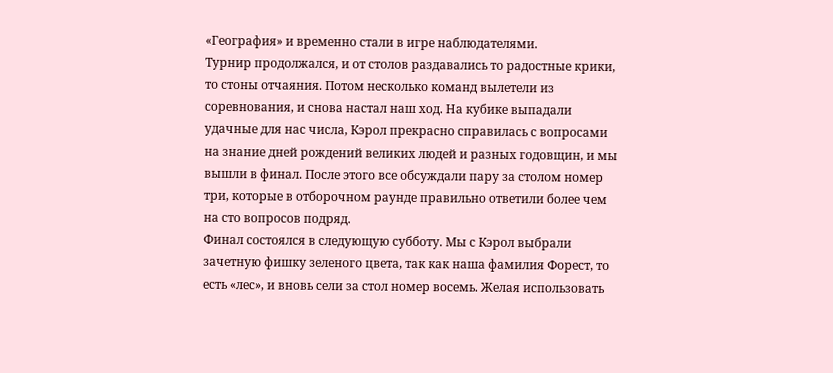«География» и временно стали в игре наблюдателями.
Турнир продолжался, и от столов раздавались то радостные крики, то стоны отчаяния. Потом несколько команд вылетели из соревнования, и снова настал наш ход. На кубике выпадали удачные для нас числа, Кэрол прекрасно справилась с вопросами на знание дней рождений великих людей и разных годовщин, и мы вышли в финал. После этого все обсуждали пару за столом номер три, которые в отборочном раунде правильно ответили более чем на сто вопросов подряд.
Финал состоялся в следующую субботу. Мы с Кэрол выбрали зачетную фишку зеленого цвета, так как наша фамилия Форест, то есть «лес», и вновь сели за стол номер восемь. Желая использовать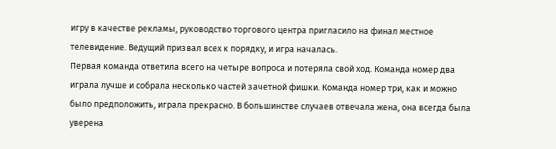игру в качестве рекламы, руководство торгового центра пригласило на финал местное телевидение. Ведущий призвал всех к порядку, и игра началась.
Первая команда ответила всего на четыре вопроса и потеряла свой ход. Команда номер два играла лучше и собрала несколько частей зачетной фишки. Команда номер три, как и можно было предположить, играла прекрасно. В большинстве случаев отвечала жена, она всегда была уверена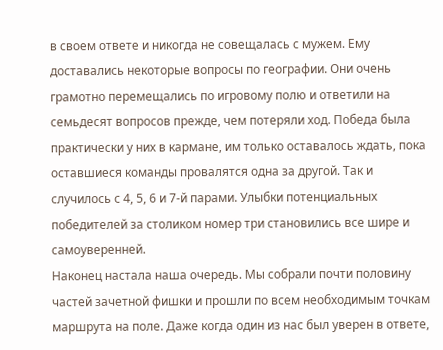в своем ответе и никогда не совещалась с мужем. Ему доставались некоторые вопросы по географии. Они очень грамотно перемещались по игровому полю и ответили на семьдесят вопросов прежде, чем потеряли ход. Победа была практически у них в кармане, им только оставалось ждать, пока оставшиеся команды провалятся одна за другой. Так и случилось с 4, 5, 6 и 7-й парами. Улыбки потенциальных победителей за столиком номер три становились все шире и самоуверенней.
Наконец настала наша очередь. Мы собрали почти половину частей зачетной фишки и прошли по всем необходимым точкам маршрута на поле. Даже когда один из нас был уверен в ответе,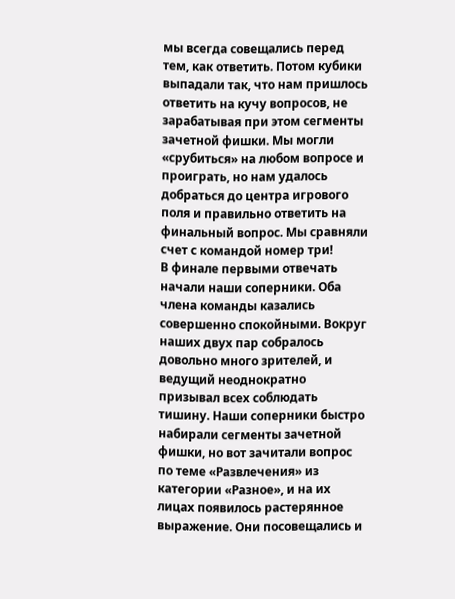мы всегда совещались перед тем, как ответить. Потом кубики выпадали так, что нам пришлось ответить на кучу вопросов, не зарабатывая при этом сегменты зачетной фишки. Мы могли «срубиться» на любом вопросе и проиграть, но нам удалось добраться до центра игрового поля и правильно ответить на финальный вопрос. Мы сравняли счет с командой номер три!
В финале первыми отвечать начали наши соперники. Оба члена команды казались совершенно спокойными. Вокруг наших двух пар собралось довольно много зрителей, и ведущий неоднократно призывал всех соблюдать тишину. Наши соперники быстро набирали сегменты зачетной фишки, но вот зачитали вопрос по теме «Развлечения» из категории «Разное», и на их лицах появилось растерянное выражение. Они посовещались и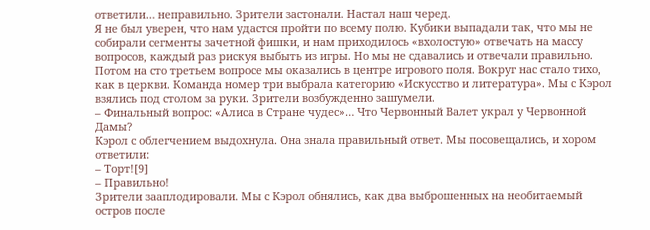ответили… неправильно. Зрители застонали. Настал наш черед.
Я не был уверен, что нам удастся пройти по всему полю. Кубики выпадали так, что мы не собирали сегменты зачетной фишки, и нам приходилось «вхолостую» отвечать на массу вопросов, каждый раз рискуя выбыть из игры. Но мы не сдавались и отвечали правильно. Потом на сто третьем вопросе мы оказались в центре игрового поля. Вокруг нас стало тихо, как в церкви. Команда номер три выбрала категорию «Искусство и литература». Мы с Кэрол взялись под столом за руки. Зрители возбужденно зашумели.
– Финальный вопрос: «Алиса в Стране чудес»… Что Червонный Валет украл у Червонной Дамы?
Кэрол с облегчением выдохнула. Она знала правильный ответ. Мы посовещались, и хором ответили:
– Торт![9]
– Правильно!
Зрители зааплодировали. Мы с Кэрол обнялись, как два выброшенных на необитаемый остров после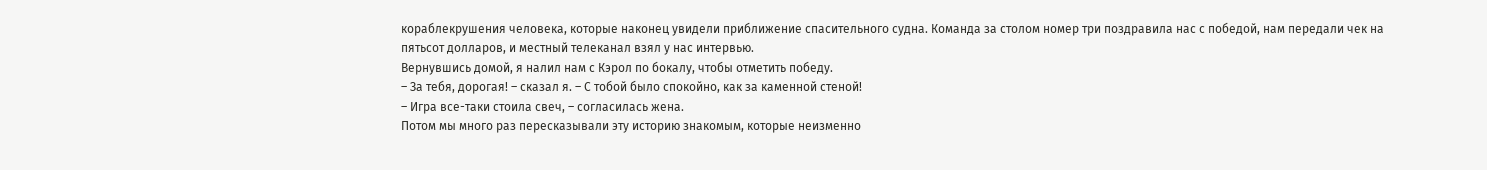кораблекрушения человека, которые наконец увидели приближение спасительного судна. Команда за столом номер три поздравила нас с победой, нам передали чек на пятьсот долларов, и местный телеканал взял у нас интервью.
Вернувшись домой, я налил нам с Кэрол по бокалу, чтобы отметить победу.
– За тебя, дорогая! – сказал я. – С тобой было спокойно, как за каменной стеной!
– Игра все-таки стоила свеч, – согласилась жена.
Потом мы много раз пересказывали эту историю знакомым, которые неизменно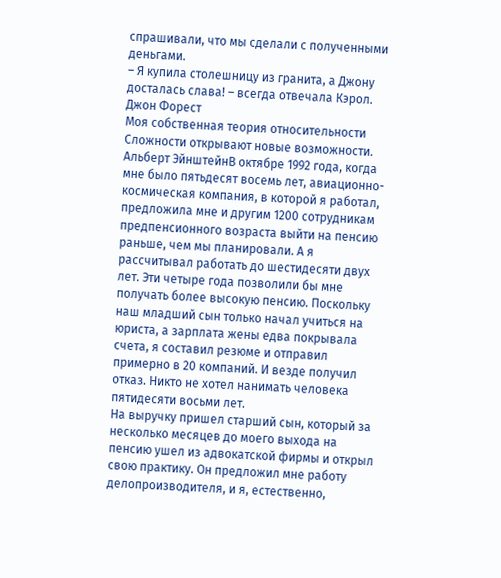спрашивали, что мы сделали с полученными деньгами.
– Я купила столешницу из гранита, а Джону досталась слава! – всегда отвечала Кэрол.
Джон Форест
Моя собственная теория относительности
Сложности открывают новые возможности.
Альберт ЭйнштейнВ октябре 1992 года, когда мне было пятьдесят восемь лет, авиационно-космическая компания, в которой я работал, предложила мне и другим 1200 сотрудникам предпенсионного возраста выйти на пенсию раньше, чем мы планировали. А я рассчитывал работать до шестидесяти двух лет. Эти четыре года позволили бы мне получать более высокую пенсию. Поскольку наш младший сын только начал учиться на юриста, а зарплата жены едва покрывала счета, я составил резюме и отправил примерно в 20 компаний. И везде получил отказ. Никто не хотел нанимать человека пятидесяти восьми лет.
На выручку пришел старший сын, который за несколько месяцев до моего выхода на пенсию ушел из адвокатской фирмы и открыл свою практику. Он предложил мне работу делопроизводителя, и я, естественно,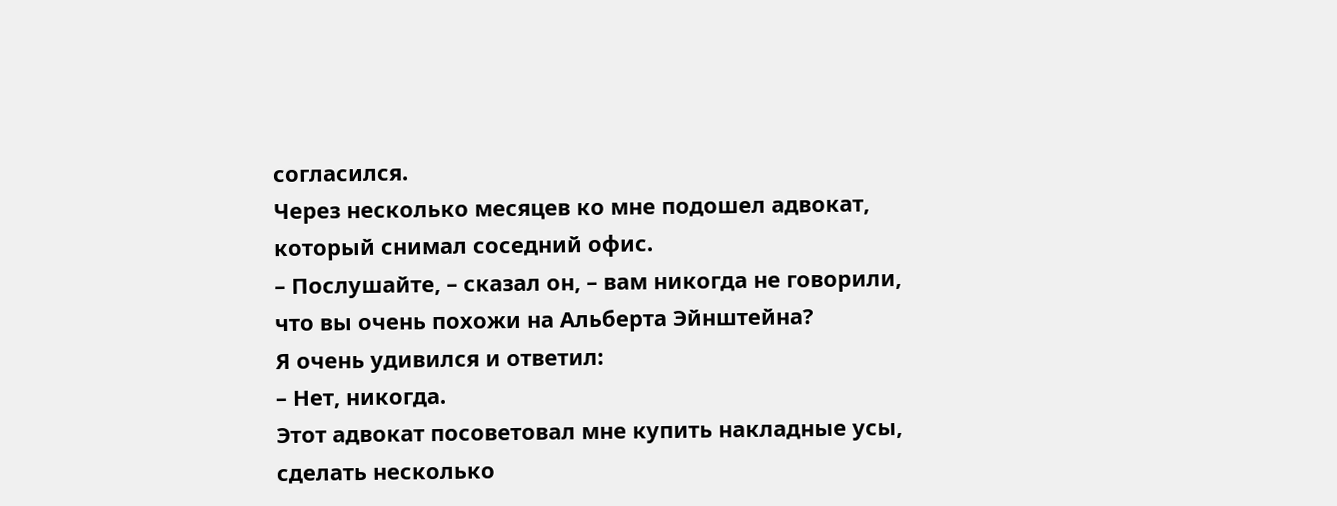согласился.
Через несколько месяцев ко мне подошел адвокат, который снимал соседний офис.
– Послушайте, – сказал он, – вам никогда не говорили, что вы очень похожи на Альберта Эйнштейна?
Я очень удивился и ответил:
– Нет, никогда.
Этот адвокат посоветовал мне купить накладные усы, сделать несколько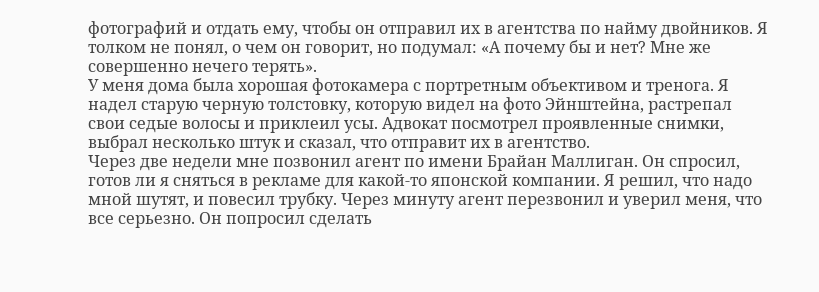фотографий и отдать ему, чтобы он отправил их в агентства по найму двойников. Я толком не понял, о чем он говорит, но подумал: «А почему бы и нет? Мне же совершенно нечего терять».
У меня дома была хорошая фотокамера с портретным объективом и тренога. Я надел старую черную толстовку, которую видел на фото Эйнштейна, растрепал свои седые волосы и приклеил усы. Адвокат посмотрел проявленные снимки, выбрал несколько штук и сказал, что отправит их в агентство.
Через две недели мне позвонил агент по имени Брайан Маллиган. Он спросил, готов ли я сняться в рекламе для какой-то японской компании. Я решил, что надо мной шутят, и повесил трубку. Через минуту агент перезвонил и уверил меня, что все серьезно. Он попросил сделать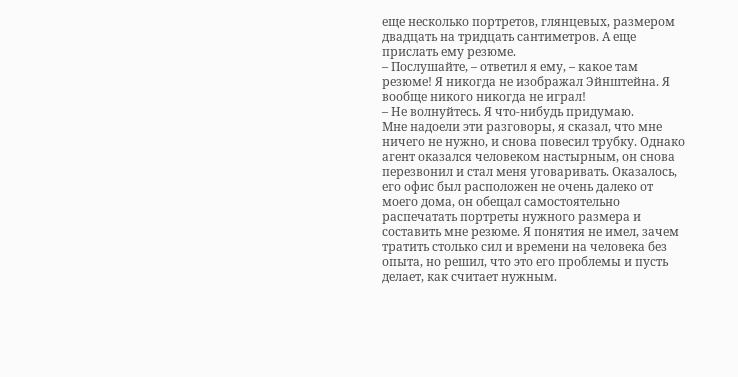еще несколько портретов, глянцевых, размером двадцать на тридцать сантиметров. А еще прислать ему резюме.
– Послушайте, – ответил я ему, – какое там резюме! Я никогда не изображал Эйнштейна. Я вообще никого никогда не играл!
– Не волнуйтесь. Я что-нибудь придумаю.
Мне надоели эти разговоры, я сказал, что мне ничего не нужно, и снова повесил трубку. Однако агент оказался человеком настырным, он снова перезвонил и стал меня уговаривать. Оказалось, его офис был расположен не очень далеко от моего дома, он обещал самостоятельно распечатать портреты нужного размера и составить мне резюме. Я понятия не имел, зачем тратить столько сил и времени на человека без опыта, но решил, что это его проблемы и пусть делает, как считает нужным.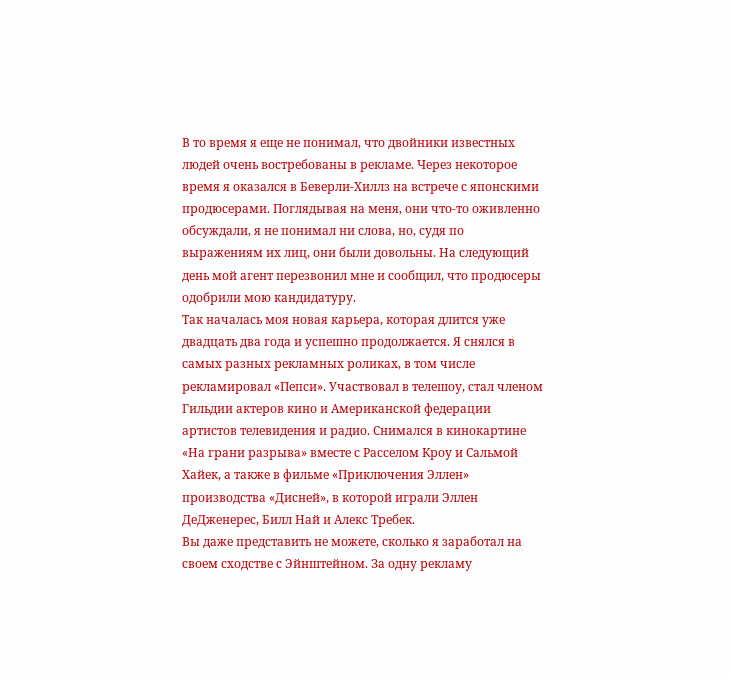В то время я еще не понимал, что двойники известных людей очень востребованы в рекламе. Через некоторое время я оказался в Беверли-Хиллз на встрече с японскими продюсерами. Поглядывая на меня, они что-то оживленно обсуждали, я не понимал ни слова, но, судя по выражениям их лиц, они были довольны. На следующий день мой агент перезвонил мне и сообщил, что продюсеры одобрили мою кандидатуру.
Так началась моя новая карьера, которая длится уже двадцать два года и успешно продолжается. Я снялся в самых разных рекламных роликах, в том числе рекламировал «Пепси». Участвовал в телешоу, стал членом Гильдии актеров кино и Американской федерации артистов телевидения и радио. Снимался в кинокартине «На грани разрыва» вместе с Расселом Кроу и Сальмой Хайек, а также в фильме «Приключения Эллен» производства «Дисней», в которой играли Эллен ДеДженерес, Билл Най и Алекс Требек.
Вы даже представить не можете, сколько я заработал на своем сходстве с Эйнштейном. За одну рекламу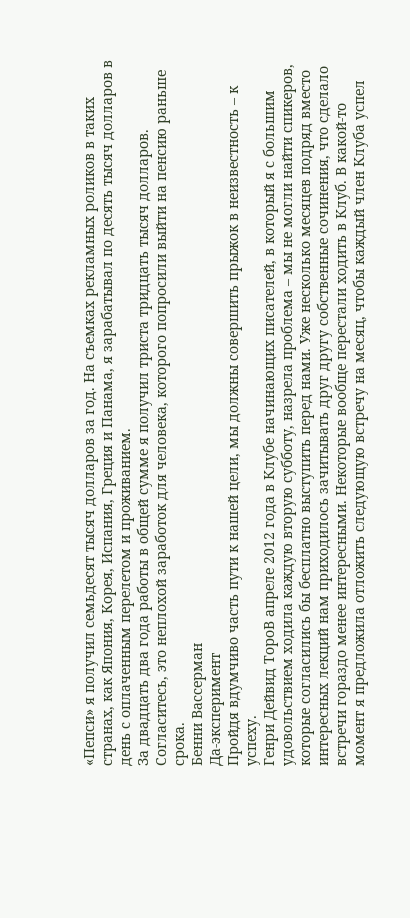«Пепси» я получил семьдесят тысяч долларов за год. На съемках рекламных роликов в таких странах, как Япония, Корея, Испания, Греция и Панама, я зарабатывал по десять тысяч долларов в день с оплаченным перелетом и проживанием.
За двадцать два года работы в общей сумме я получил триста тридцать тысяч долларов. Согласитесь, это неплохой заработок для человека, которого попросили выйти на пенсию раньше срока.
Бенни Вассерман
Да-эксперимент
Пройдя вдумчиво часть пути к нашей цели, мы должны совершить прыжок в неизвестность – к успеху.
Генри Дейвид ТороВ апреле 2012 года в Клубе начинающих писателей, в который я с большим удовольствием ходила каждую вторую субботу, назрела проблема – мы не могли найти спикеров, которые согласились бы бесплатно выступить перед нами. Уже несколько месяцев подряд вместо интересных лекций нам приходилось зачитывать друг другу собственные сочинения, что сделало встречи гораздо менее интересными. Некоторые вообще перестали ходить в Клуб. В какой-то момент я предложила отложить следующую встречу на месяц, чтобы каждый член Клуба успел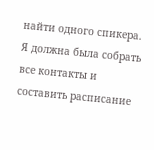найти одного спикера. Я должна была собрать все контакты и составить расписание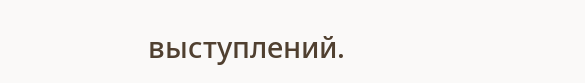выступлений.